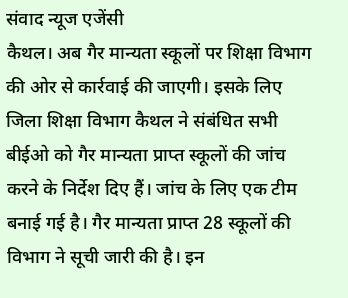संवाद न्यूज एजेंसी
कैथल। अब गैर मान्यता स्कूलों पर शिक्षा विभाग की ओर से कार्रवाई की जाएगी। इसके लिए जिला शिक्षा विभाग कैथल ने संबंधित सभी बीईओ को गैर मान्यता प्राप्त स्कूलों की जांच करने के निर्देश दिए हैं। जांच के लिए एक टीम बनाई गई है। गैर मान्यता प्राप्त 28 स्कूलों की विभाग ने सूची जारी की है। इन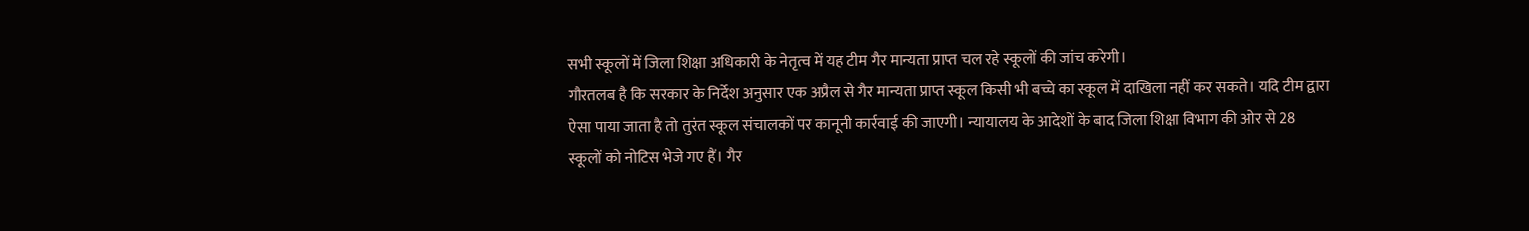सभी स्कूलों में जिला शिक्षा अधिकारी के नेतृत्व में यह टीम गैर मान्यता प्राप्त चल रहे स्कूलों की जांच करेगी।
गौरतलब है कि सरकार के निर्देश अनुसार एक अप्रैल से गैर मान्यता प्राप्त स्कूल किसी भी बच्चे का स्कूल में दाखिला नहीं कर सकते। यदि टीम द्वारा ऐसा पाया जाता है तो तुरंत स्कूल संचालकों पर कानूनी कार्रवाई की जाएगी। न्यायालय के आदेशों के बाद जिला शिक्षा विभाग की ओर से 28 स्कूलों को नोटिस भेजे गए हैं। गैर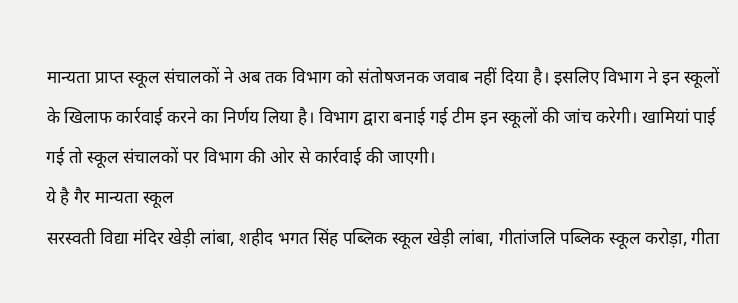मान्यता प्राप्त स्कूल संचालकों ने अब तक विभाग को संतोषजनक जवाब नहीं दिया है। इसलिए विभाग ने इन स्कूलों के खिलाफ कार्रवाई करने का निर्णय लिया है। विभाग द्वारा बनाई गई टीम इन स्कूलों की जांच करेगी। खामियां पाई गई तो स्कूल संचालकों पर विभाग की ओर से कार्रवाई की जाएगी।
ये है गैर मान्यता स्कूल
सरस्वती विद्या मंदिर खेड़ी लांबा, शहीद भगत सिंह पब्लिक स्कूल खेड़ी लांबा, गीतांजलि पब्लिक स्कूल करोड़ा, गीता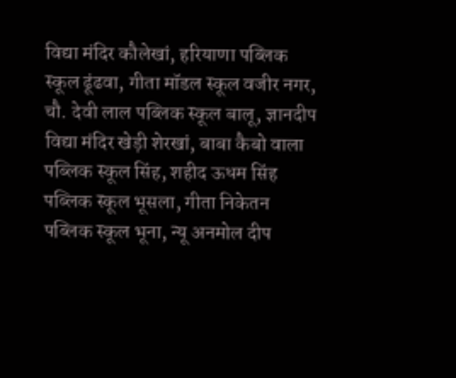विद्या मंदिर कौलेखां, हरियाणा पब्लिक स्कूल ढूंढवा, गीता मॉडल स्कूल वजीर नगर, चौ. देवी लाल पब्लिक स्कूल बालू, ज्ञानदीप विद्या मंदिर खेड़ी शेरखां, बाबा कैबो वाला पब्लिक स्कूल सिंह, शहीद ऊधम सिंह पब्लिक स्कूल भूसला, गीता निकेतन पब्लिक स्कूल भूना, न्यू अनमोल दीप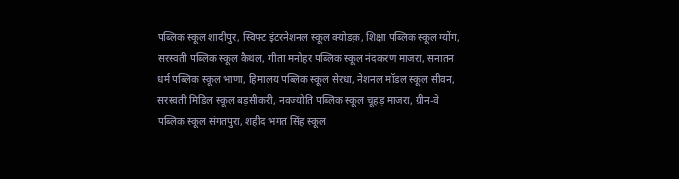पब्लिक स्कूल शादीपुर, स्विफ्ट इंटरनेशनल स्कूल क्योडक़, शिक्षा पब्लिक स्कूल ग्योंग, सरस्वती पब्लिक स्कूल कैथल, गीता मनोहर पब्लिक स्कूल नंदकरण माजरा, सनातन धर्म पब्लिक स्कूल भाणा, हिमालय पब्लिक स्कूल सेरधा, नेशनल मॉडल स्कूल सीवन, सरस्वती मिडिल स्कूल बड़सीकरी, नवज्योति पब्लिक स्कूल चूहड़ माजरा, ग्रीन-वे पब्लिक स्कूल संगतपुरा, शहीद भगत सिंह स्कूल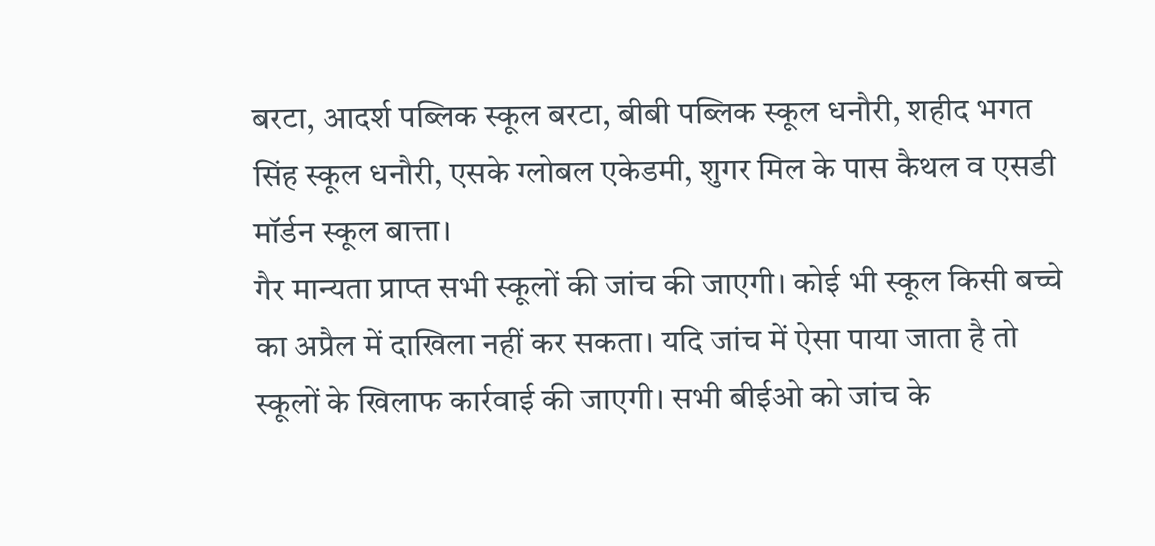बरटा, आदर्श पब्लिक स्कूल बरटा, बीबी पब्लिक स्कूल धनौरी, शहीद भगत सिंह स्कूल धनौरी, एसके ग्लोबल एकेडमी, शुगर मिल के पास कैथल व एसडी मॉर्डन स्कूल बात्ता।
गैर मान्यता प्राप्त सभी स्कूलों की जांच की जाएगी। कोई भी स्कूल किसी बच्चे का अप्रैल में दाखिला नहीं कर सकता। यदि जांच में ऐसा पाया जाता है तो स्कूलों के खिलाफ कार्रवाई की जाएगी। सभी बीईओ को जांच के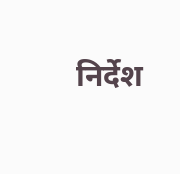निर्देश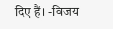दिए हैं। -विजय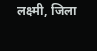लक्ष्मी, जिला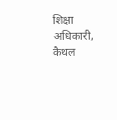शिक्षा अधिकारी, कैथल